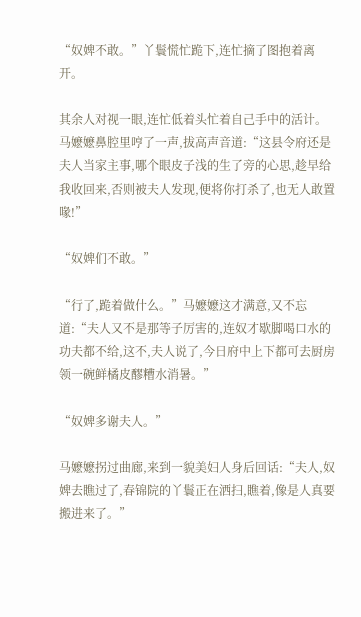“奴婢不敢。”丫鬟慌忙跪下,连忙摘了图抱着离开。

其余人对视一眼,连忙低着头忙着自己手中的活计。马嬷嬷鼻腔里哼了一声,拔高声音道:“这县令府还是夫人当家主事,哪个眼皮子浅的生了旁的心思,趁早给我收回来,否则被夫人发现,便将你打杀了,也无人敢置喙!”

“奴婢们不敢。”

“行了,跪着做什么。”马嬷嬷这才满意,又不忘道:“夫人又不是那等子厉害的,连奴才歇脚喝口水的功夫都不给,这不,夫人说了,今日府中上下都可去厨房领一碗鲜橘皮醪糟水消暑。”

“奴婢多谢夫人。”

马嬷嬷拐过曲廊,来到一貌美妇人身后回话:“夫人,奴婢去瞧过了,春锦院的丫鬟正在洒扫,瞧着,像是人真要搬进来了。”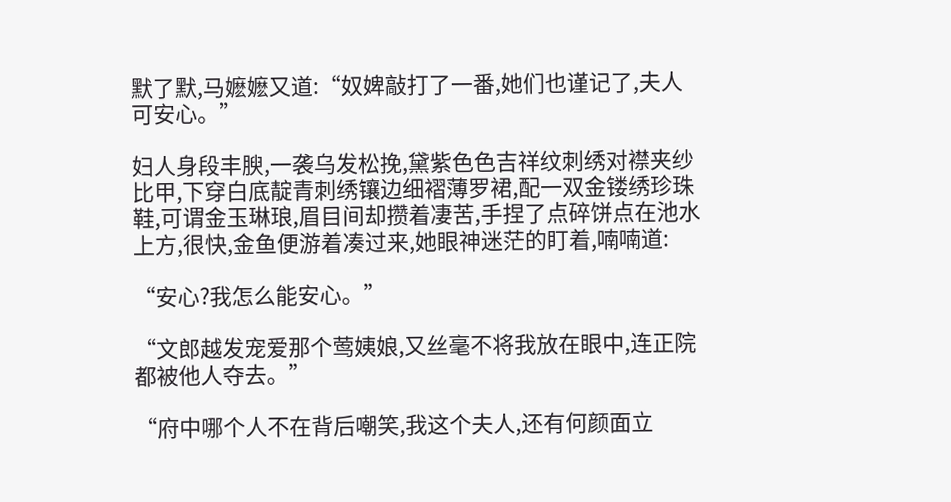默了默,马嬷嬷又道:“奴婢敲打了一番,她们也谨记了,夫人可安心。”

妇人身段丰腴,一袭乌发松挽,黛紫色色吉祥纹刺绣对襟夹纱比甲,下穿白底靛青刺绣镶边细褶薄罗裙,配一双金镂绣珍珠鞋,可谓金玉琳琅,眉目间却攒着凄苦,手捏了点碎饼点在池水上方,很快,金鱼便游着凑过来,她眼神迷茫的盯着,喃喃道:

“安心?我怎么能安心。”

“文郎越发宠爱那个莺姨娘,又丝毫不将我放在眼中,连正院都被他人夺去。”

“府中哪个人不在背后嘲笑,我这个夫人,还有何颜面立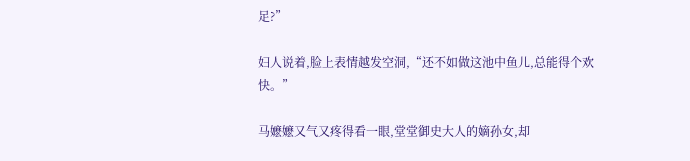足?”

妇人说着,脸上表情越发空洞,“还不如做这池中鱼儿,总能得个欢快。”

马嬷嬷又气又疼得看一眼,堂堂御史大人的嫡孙女,却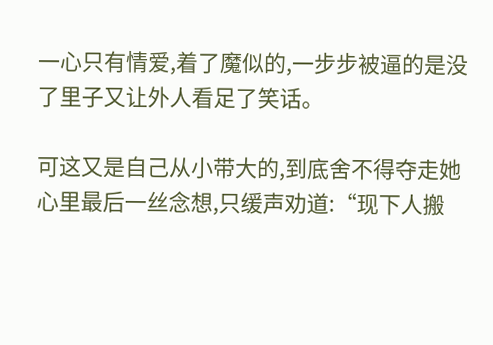一心只有情爱,着了魔似的,一步步被逼的是没了里子又让外人看足了笑话。

可这又是自己从小带大的,到底舍不得夺走她心里最后一丝念想,只缓声劝道:“现下人搬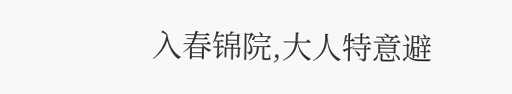入春锦院,大人特意避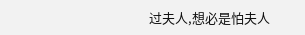过夫人,想必是怕夫人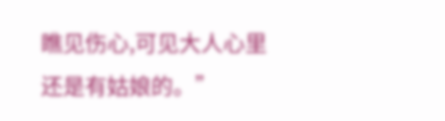瞧见伤心,可见大人心里还是有姑娘的。”